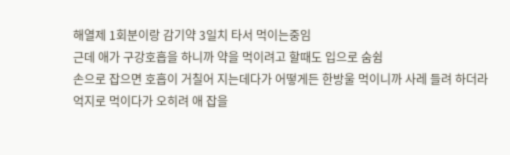해열제 1회분이랑 감기약 3일치 타서 먹이는중임
근데 애가 구강호흡을 하니까 약을 먹이려고 할때도 입으로 숨쉼
손으로 잡으면 호흡이 거칠어 지는데다가 어떻게든 한방울 먹이니까 사레 들려 하더라
억지로 먹이다가 오히려 애 잡을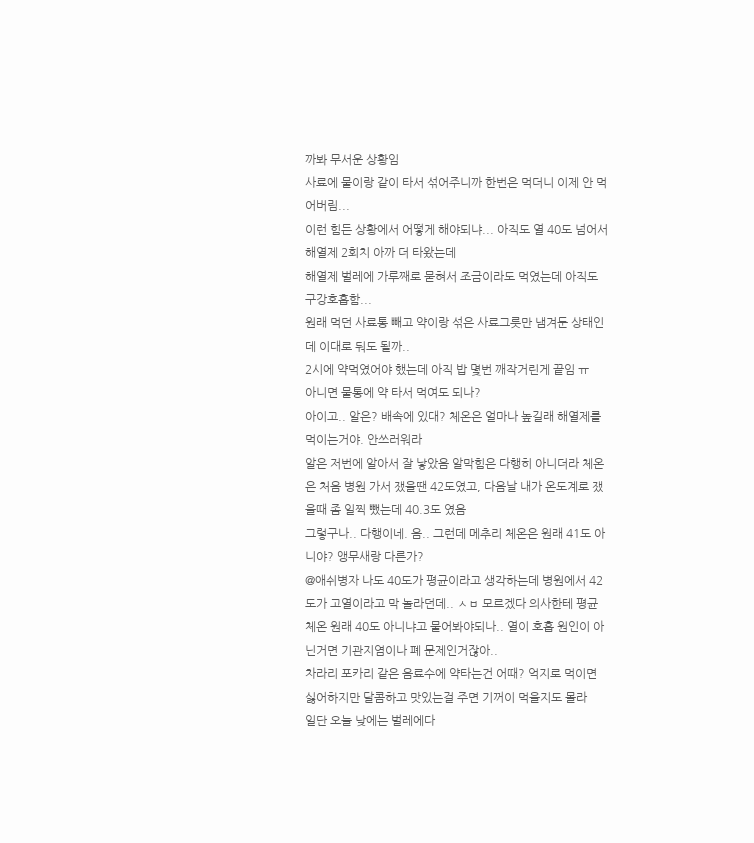까봐 무서운 상황임
사료에 물이랑 같이 타서 섞어주니까 한번은 먹더니 이제 안 먹어버림...
이런 힘든 상황에서 어떻게 해야되냐... 아직도 열 40도 넘어서 해열제 2회치 아까 더 타왔는데
해열제 벌레에 가루째로 묻혀서 조금이라도 먹였는데 아직도 구강호흡함...
원래 먹던 사료통 빼고 약이랑 섞은 사료그릇만 냄겨둔 상태인데 이대로 둬도 될까..
2시에 약먹였어야 했는데 아직 밥 몇번 깨작거린게 끝임 ㅠ
아니면 물통에 약 타서 먹여도 되나?
아이고.. 알은? 배속에 있대? 체온은 얼마나 높길래 해열제를 먹이는거야. 안쓰러워라
알은 저번에 알아서 잘 낳았음 알막힘은 다행히 아니더라 체온은 처음 병원 가서 쟀을땐 42도였고, 다음날 내가 온도계로 쟀을때 좀 일찍 뺐는데 40.3도 였음
그렇구나.. 다행이네. 음.. 그런데 메추리 체온은 원래 41도 아니야? 앵무새랑 다른가?
@애쉬병자 나도 40도가 평균이라고 생각하는데 병원에서 42도가 고열이라고 막 놀라던데.. ㅅㅂ 모르겠다 의사한테 평균 체온 원래 40도 아니냐고 물어봐야되나.. 열이 호흡 원인이 아닌거면 기관지염이나 폐 문제인거잖아..
차라리 포카리 같은 음료수에 약타는건 어때? 억지로 먹이면 싫어하지만 달콤하고 맛있는걸 주면 기꺼이 먹을지도 몰라
일단 오늘 낮에는 벌레에다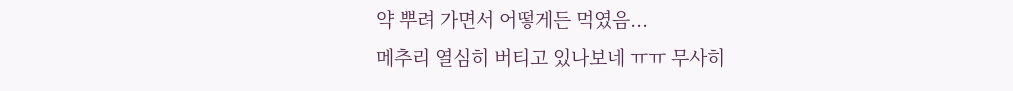약 뿌려 가면서 어떻게든 먹였음...
메추리 열심히 버티고 있나보네 ㅠㅠ 무사히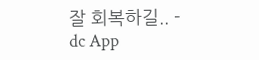잘 회복하길.. - dc App